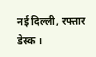नई दिल्ली, रफ्तार डेस्क ।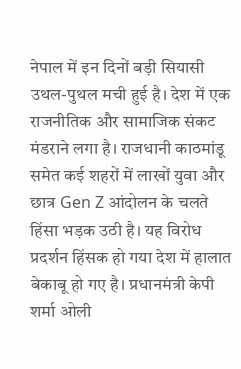नेपाल में इन दिनों बड़ी सियासी उथल-पुथल मची हुई है। देश में एक राजनीतिक और सामाजिक संकट मंडराने लगा है। राजधानी काठमांडू समेत कई शहरों में लाखों युवा और छात्र Gen Z आंदोलन के चलते हिंसा भड़क उठी है। यह विरोध प्रदर्शन हिंसक हो गया देश में हालात बेकाबू हो गए है। प्रधानमंत्री केपी शर्मा ओली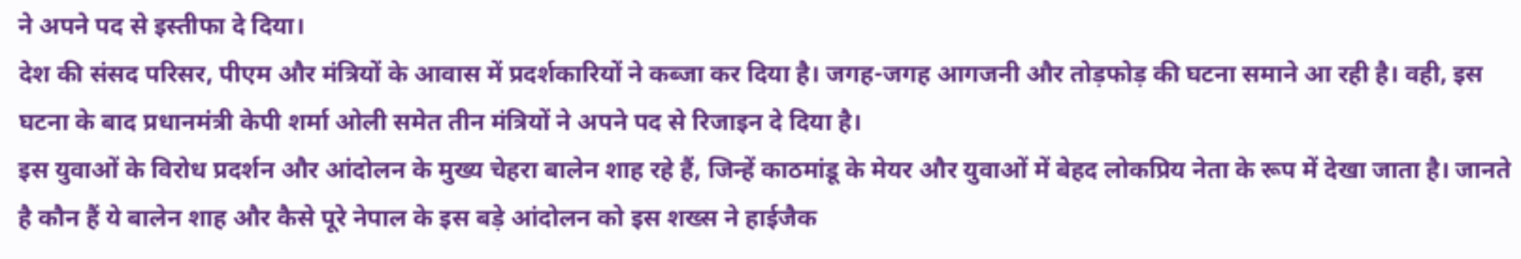ने अपने पद से इस्तीफा दे दिया।
देश की संसद परिसर, पीएम और मंत्रियों के आवास में प्रदर्शकारियों ने कब्जा कर दिया है। जगह-जगह आगजनी और तोड़फोड़ की घटना समाने आ रही है। वही, इस घटना के बाद प्रधानमंत्री केपी शर्मा ओली समेत तीन मंत्रियों ने अपने पद से रिजाइन दे दिया है।
इस युवाओं के विरोध प्रदर्शन और आंदोलन के मुख्य चेहरा बालेन शाह रहे हैं, जिन्हें काठमांडू के मेयर और युवाओं में बेहद लोकप्रिय नेता के रूप में देखा जाता है। जानते है कौन हैं ये बालेन शाह और कैसे पूरे नेपाल के इस बड़े आंदोलन को इस शख्स ने हाईजैक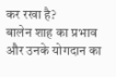कर रखा है?
बालेन शाह का प्रभाव और उनके योगदान का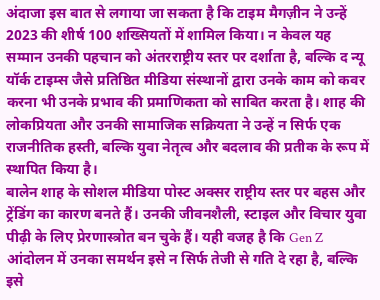अंदाजा इस बात से लगाया जा सकता है कि टाइम मैगज़ीन ने उन्हें 2023 की शीर्ष 100 शख्सियतों में शामिल किया। न केवल यह सम्मान उनकी पहचान को अंतरराष्ट्रीय स्तर पर दर्शाता है, बल्कि द न्यू यॉर्क टाइम्स जैसे प्रतिष्ठित मीडिया संस्थानों द्वारा उनके काम को कवर करना भी उनके प्रभाव की प्रमाणिकता को साबित करता है। शाह की लोकप्रियता और उनकी सामाजिक सक्रियता ने उन्हें न सिर्फ एक राजनीतिक हस्ती, बल्कि युवा नेतृत्व और बदलाव की प्रतीक के रूप में स्थापित किया है।
बालेन शाह के सोशल मीडिया पोस्ट अक्सर राष्ट्रीय स्तर पर बहस और ट्रेंडिंग का कारण बनते हैं। उनकी जीवनशैली, स्टाइल और विचार युवा पीढ़ी के लिए प्रेरणास्त्रोत बन चुके हैं। यही वजह है कि Gen Z आंदोलन में उनका समर्थन इसे न सिर्फ तेजी से गति दे रहा है, बल्कि इसे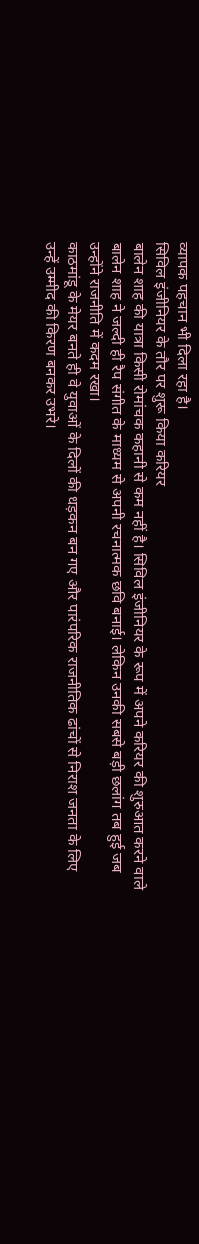व्यापक पहचान भी दिला रहा है।
सिविल इंजीनियर के तौर पर शुरू किया करियर
बालेन शाह की यात्रा किसी रोमांचक कहानी से कम नहीं है। सिविल इंजीनियर के रूप में अपने करियर की शुरुआत करने वाले बालेन शाह ने जल्दी ही रैप संगीत के माध्यम से अपनी रचनात्मक छवि बनाई। लेकिन उनकी सबसे बड़ी छलांग तब हुई जब उन्होंने राजनीति में कदम रखा।
काठमांडू के मेयर बनते ही वे युवाओं के दिलों की धड़कन बन गए और पारंपरिक राजनीतिक ढांचों से निराश जनता के लिए उन्हें उम्मीद की किरण बनकर उभरे।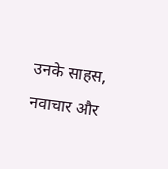उनके साहस, नवाचार और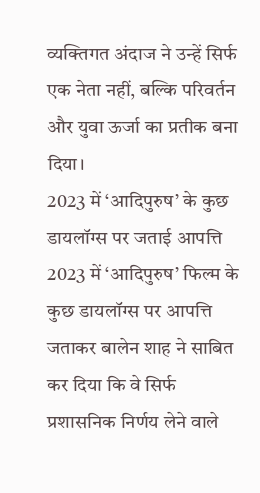व्यक्तिगत अंदाज ने उन्हें सिर्फ एक नेता नहीं, बल्कि परिवर्तन और युवा ऊर्जा का प्रतीक बना दिया।
2023 में ‘आदिपुरुष’ के कुछ डायलॉग्स पर जताई आपत्ति
2023 में ‘आदिपुरुष’ फिल्म के कुछ डायलॉग्स पर आपत्ति जताकर बालेन शाह ने साबित कर दिया कि वे सिर्फ प्रशासनिक निर्णय लेने वाले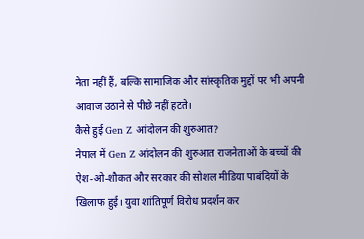नेता नहीं हैं, बल्कि सामाजिक और सांस्कृतिक मुद्दों पर भी अपनी आवाज उठाने से पीछे नहीं हटते।
कैसे हुई Gen Z आंदोलन की शुरुआत?
नेपाल में Gen Z आंदोलन की शुरुआत राजनेताओं के बच्चों की ऐश-ओ-शौकत और सरकार की सोशल मीडिया पाबंदियों के खिलाफ हुई। युवा शांतिपूर्ण विरोध प्रदर्शन कर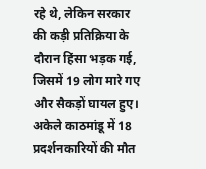रहे थे, लेकिन सरकार की कड़ी प्रतिक्रिया के दौरान हिंसा भड़क गई, जिसमें 19 लोग मारे गए और सैकड़ों घायल हुए।
अकेले काठमांडू में 18 प्रदर्शनकारियों की मौत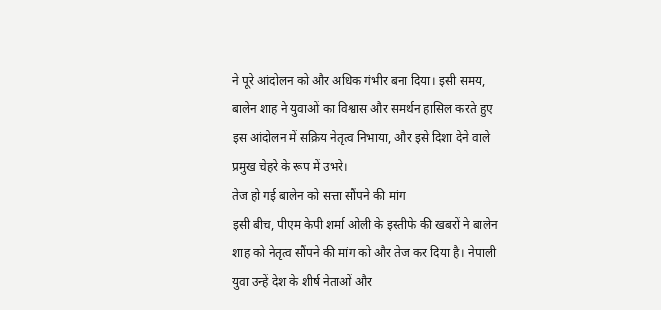ने पूरे आंदोलन को और अधिक गंभीर बना दिया। इसी समय, बालेन शाह ने युवाओं का विश्वास और समर्थन हासिल करते हुए इस आंदोलन में सक्रिय नेतृत्व निभाया, और इसे दिशा देने वाले प्रमुख चेहरे के रूप में उभरे।
तेज हो गई बालेन को सत्ता सौंपने की मांग
इसी बीच, पीएम केपी शर्मा ओली के इस्तीफे की खबरों ने बालेन शाह को नेतृत्व सौंपने की मांग को और तेज कर दिया है। नेपाली युवा उन्हें देश के शीर्ष नेताओं और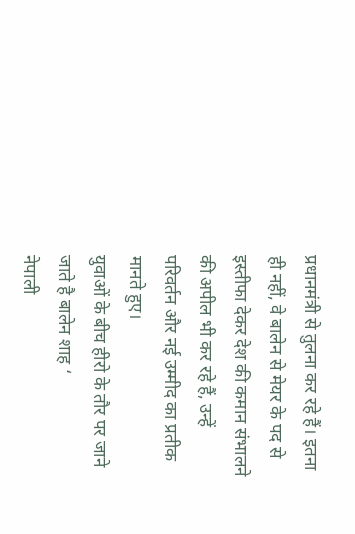प्रधानमंत्री से तुलना कर रहे हैं। इतना ही नहीं, वे बालेन से मेयर के पद से इस्तीफा देकर देश की कमान संभालने की अपील भी कर रहे हैं, उन्हें परिवर्तन और नई उम्मीद का प्रतीक मानते हुए।
युवाओं के बीच हीरो के तौर पर जाने जाते है बालेन शाह ‘
नेपाली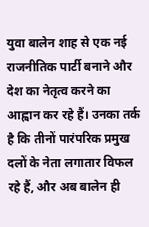युवा बालेन शाह से एक नई राजनीतिक पार्टी बनाने और देश का नेतृत्व करने का आह्वान कर रहे हैं। उनका तर्क है कि तीनों पारंपरिक प्रमुख दलों के नेता लगातार विफल रहे हैं, और अब बालेन ही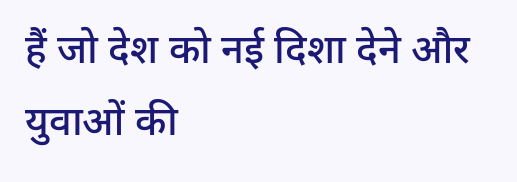हैं जो देश को नई दिशा देने और युवाओं की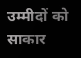उम्मीदों को साकार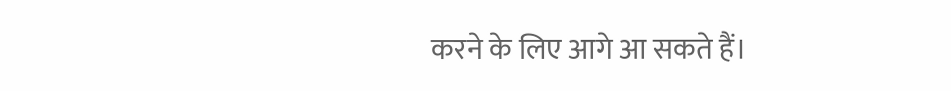करने के लिए आगे आ सकते हैं।